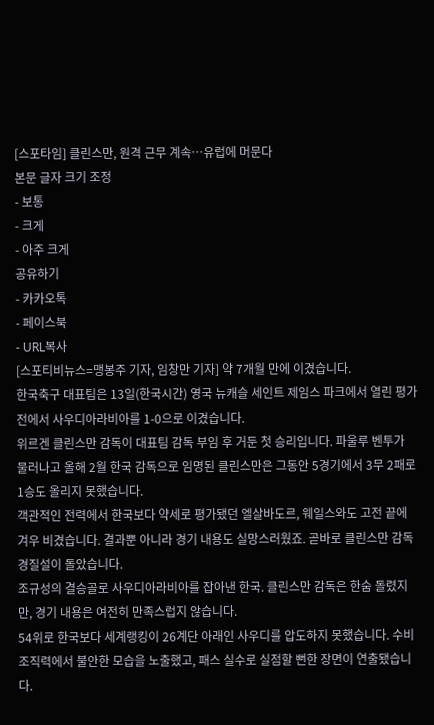[스포타임] 클린스만, 원격 근무 계속…유럽에 머문다
본문 글자 크기 조정
- 보통
- 크게
- 아주 크게
공유하기
- 카카오톡
- 페이스북
- URL복사
[스포티비뉴스=맹봉주 기자, 임창만 기자] 약 7개월 만에 이겼습니다.
한국축구 대표팀은 13일(한국시간) 영국 뉴캐슬 세인트 제임스 파크에서 열린 평가전에서 사우디아라비아를 1-0으로 이겼습니다.
위르겐 클린스만 감독이 대표팀 감독 부임 후 거둔 첫 승리입니다. 파울루 벤투가 물러나고 올해 2월 한국 감독으로 임명된 클린스만은 그동안 5경기에서 3무 2패로 1승도 올리지 못했습니다.
객관적인 전력에서 한국보다 약세로 평가됐던 엘살바도르, 웨일스와도 고전 끝에 겨우 비겼습니다. 결과뿐 아니라 경기 내용도 실망스러웠죠. 곧바로 클린스만 감독 경질설이 돌았습니다.
조규성의 결승골로 사우디아라비아를 잡아낸 한국. 클린스만 감독은 한숨 돌렸지만, 경기 내용은 여전히 만족스럽지 않습니다.
54위로 한국보다 세계랭킹이 26계단 아래인 사우디를 압도하지 못했습니다. 수비 조직력에서 불안한 모습을 노출했고, 패스 실수로 실점할 뻔한 장면이 연출됐습니다.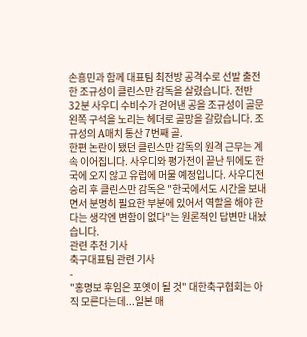손흥민과 함께 대표팀 최전방 공격수로 선발 출전한 조규성이 클린스만 감독을 살렸습니다. 전반 32분 사우디 수비수가 걷어낸 공을 조규성이 골문 왼쪽 구석을 노리는 헤더로 골망을 갈랐습니다. 조규성의 A매치 통산 7번째 골.
한편 논란이 됐던 클린스만 감독의 원격 근무는 계속 이어집니다. 사우디와 평가전이 끝난 뒤에도 한국에 오지 않고 유럽에 머물 예정입니다. 사우디전 승리 후 클린스만 감독은 "한국에서도 시간을 보내면서 분명히 필요한 부분에 있어서 역할을 해야 한다는 생각엔 변함이 없다"는 원론적인 답변만 내놨습니다.
관련 추천 기사
축구대표팀 관련 기사
-
"홍명보 후임은 포옛이 될 것" 대한축구협회는 아직 모른다는데...일본 매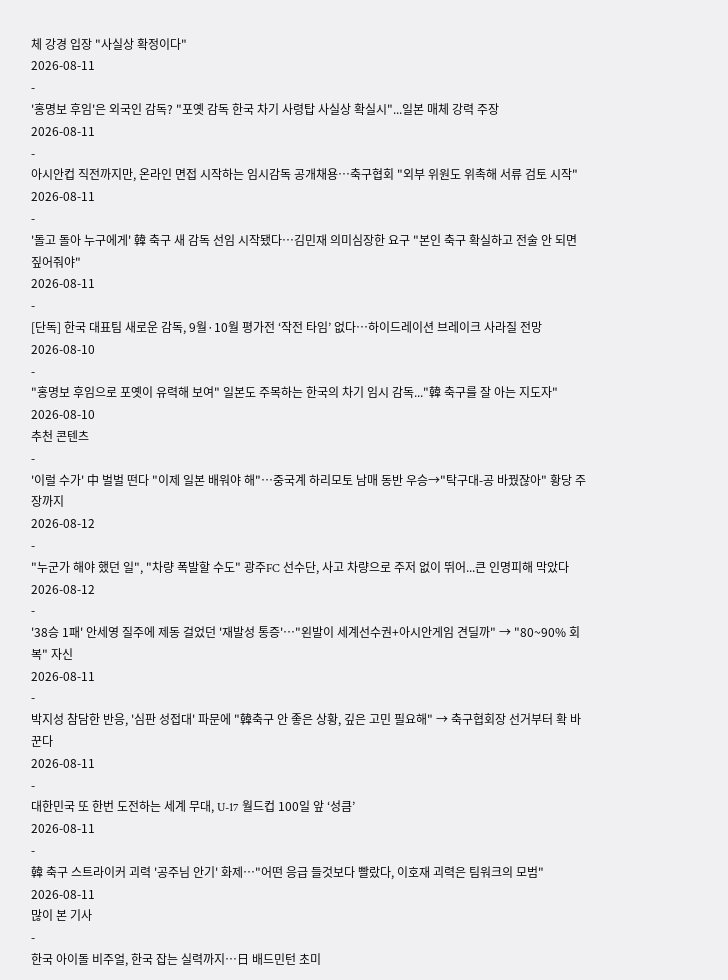체 강경 입장 "사실상 확정이다"
2026-08-11
-
'홍명보 후임'은 외국인 감독? "포옛 감독 한국 차기 사령탑 사실상 확실시"...일본 매체 강력 주장
2026-08-11
-
아시안컵 직전까지만, 온라인 면접 시작하는 임시감독 공개채용…축구협회 "외부 위원도 위촉해 서류 검토 시작"
2026-08-11
-
'돌고 돌아 누구에게' 韓 축구 새 감독 선임 시작됐다…김민재 의미심장한 요구 "본인 축구 확실하고 전술 안 되면 짚어줘야"
2026-08-11
-
[단독] 한국 대표팀 새로운 감독, 9월·10월 평가전 ‘작전 타임’ 없다…하이드레이션 브레이크 사라질 전망
2026-08-10
-
"홍명보 후임으로 포옛이 유력해 보여" 일본도 주목하는 한국의 차기 임시 감독..."韓 축구를 잘 아는 지도자"
2026-08-10
추천 콘텐츠
-
'이럴 수가' 中 벌벌 떤다 "이제 일본 배워야 해"…중국계 하리모토 남매 동반 우승→"탁구대-공 바꿨잖아" 황당 주장까지
2026-08-12
-
"누군가 해야 했던 일", "차량 폭발할 수도" 광주FC 선수단, 사고 차량으로 주저 없이 뛰어...큰 인명피해 막았다
2026-08-12
-
'38승 1패' 안세영 질주에 제동 걸었던 '재발성 통증'…"왼발이 세계선수권+아시안게임 견딜까" → "80~90% 회복" 자신
2026-08-11
-
박지성 참담한 반응, '심판 성접대' 파문에 "韓축구 안 좋은 상황, 깊은 고민 필요해" → 축구협회장 선거부터 확 바꾼다
2026-08-11
-
대한민국 또 한번 도전하는 세계 무대, U-17 월드컵 100일 앞 ‘성큼’
2026-08-11
-
韓 축구 스트라이커 괴력 '공주님 안기' 화제…"어떤 응급 들것보다 빨랐다, 이호재 괴력은 팀워크의 모범"
2026-08-11
많이 본 기사
-
한국 아이돌 비주얼, 한국 잡는 실력까지…日 배드민턴 초미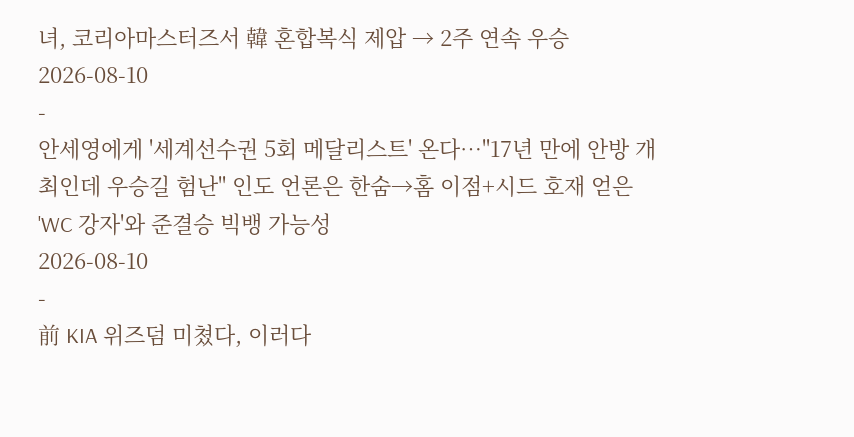녀, 코리아마스터즈서 韓 혼합복식 제압 → 2주 연속 우승
2026-08-10
-
안세영에게 '세계선수권 5회 메달리스트' 온다…"17년 만에 안방 개최인데 우승길 험난" 인도 언론은 한숨→홈 이점+시드 호재 얻은 'WC 강자'와 준결승 빅뱅 가능성
2026-08-10
-
前 KIA 위즈덤 미쳤다, 이러다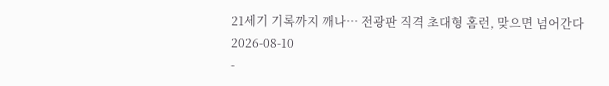21세기 기록까지 깨나… 전광판 직격 초대형 홈런, 맞으면 넘어간다
2026-08-10
-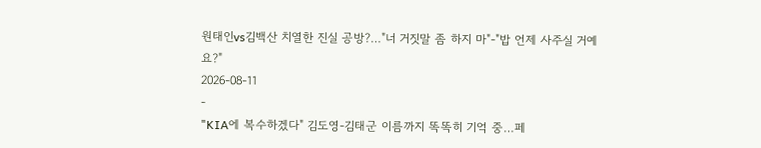원태인vs김백산 치열한 진실 공방?…"너 거짓말 좀 하지 마"-"밥 언제 사주실 거예요?"
2026-08-11
-
"KIA에 복수하겠다" 김도영-김태군 이름까지 똑똑히 기억 중…페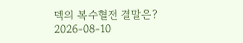덱의 복수혈전 결말은?
2026-08-10